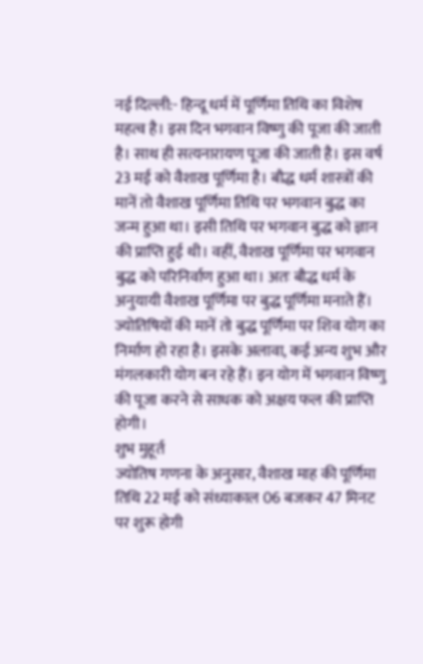नई दिल्ली:- हिन्दू धर्म में पूर्णिमा तिथि का विशेष महत्व है। इस दिन भगवान विष्णु की पूजा की जाती है। साथ ही सत्यनारायण पूजा की जाती है। इस वर्ष 23 मई को वैशाख पूर्णिमा है। बौद्ध धर्म शास्त्रों की मानें तो वैशाख पूर्णिमा तिथि पर भगवान बुद्ध का जन्म हुआ था। इसी तिथि पर भगवान बुद्ध को ज्ञान की प्राप्ति हुई थी। वहीं, वैशाख पूर्णिमा पर भगवान बुद्ध को परिनिर्वाण हुआ था। अतः बौद्ध धर्म के अनुयायी वैशाख पूर्णिमा पर बुद्ध पूर्णिमा मनाते हैं। ज्योतिषियों की मानें तो बुद्ध पूर्णिमा पर शिव योग का निर्माण हो रहा है। इसके अलावा, कई अन्य शुभ और मंगलकारी योग बन रहे हैं। इन योग में भगवान विष्णु की पूजा करने से साधक को अक्षय फल की प्राप्ति होगी।
शुभ मुहूर्त
ज्योतिष गणना के अनुसार, वैशाख माह की पूर्णिमा तिथि 22 मई को संध्याकाल 06 बजकर 47 मिनट पर शुरू होगी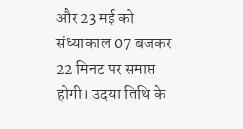और 23 मई को संध्याकाल 07 बजकर 22 मिनट पर समाप्त होगी। उदया तिथि के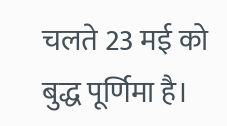चलते 23 मई को बुद्ध पूर्णिमा है।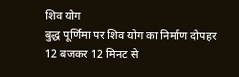शिव योग
बुद्ध पूर्णिमा पर शिव योग का निर्माण दोपहर 12 बजकर 12 मिनट से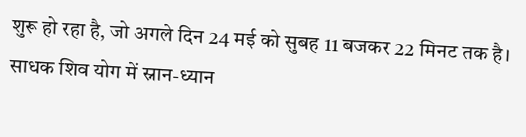शुरू हो रहा है, जो अगले दिन 24 मई को सुबह 11 बजकर 22 मिनट तक है। साधक शिव योग में स्नान-ध्यान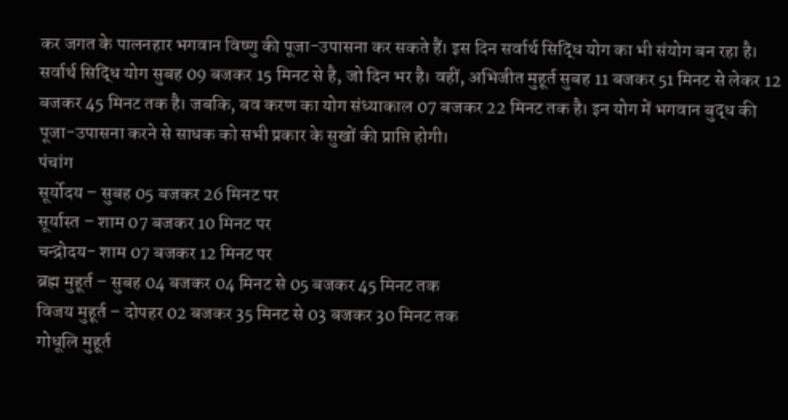कर जगत के पालनहार भगवान विष्णु की पूजा-उपासना कर सकते हैं। इस दिन सर्वार्थ सिद्धि योग का भी संयोग बन रहा है।
सर्वार्थ सिद्धि योग सुबह 09 बजकर 15 मिनट से है, जो दिन भर है। वहीं, अभिजीत मुहूर्त सुबह 11 बजकर 51 मिनट से लेकर 12 बजकर 45 मिनट तक है। जबकि, बव करण का योग संध्याकाल 07 बजकर 22 मिनट तक है। इन योग में भगवान बुद्ध की पूजा-उपासना करने से साधक को सभी प्रकार के सुखों की प्राप्ति होगी।
पंचांग
सूर्योदय – सुबह 05 बजकर 26 मिनट पर
सूर्यास्त – शाम 07 बजकर 10 मिनट पर
चन्द्रोदय- शाम 07 बजकर 12 मिनट पर
ब्रह्म मुहूर्त – सुबह 04 बजकर 04 मिनट से 05 बजकर 45 मिनट तक
विजय मुहूर्त – दोपहर 02 बजकर 35 मिनट से 03 बजकर 30 मिनट तक
गोधूलि मुहूर्त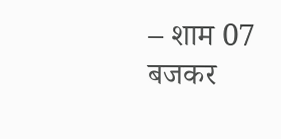– शाम 07 बजकर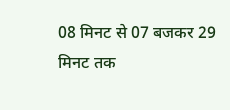08 मिनट से 07 बजकर 29 मिनट तक